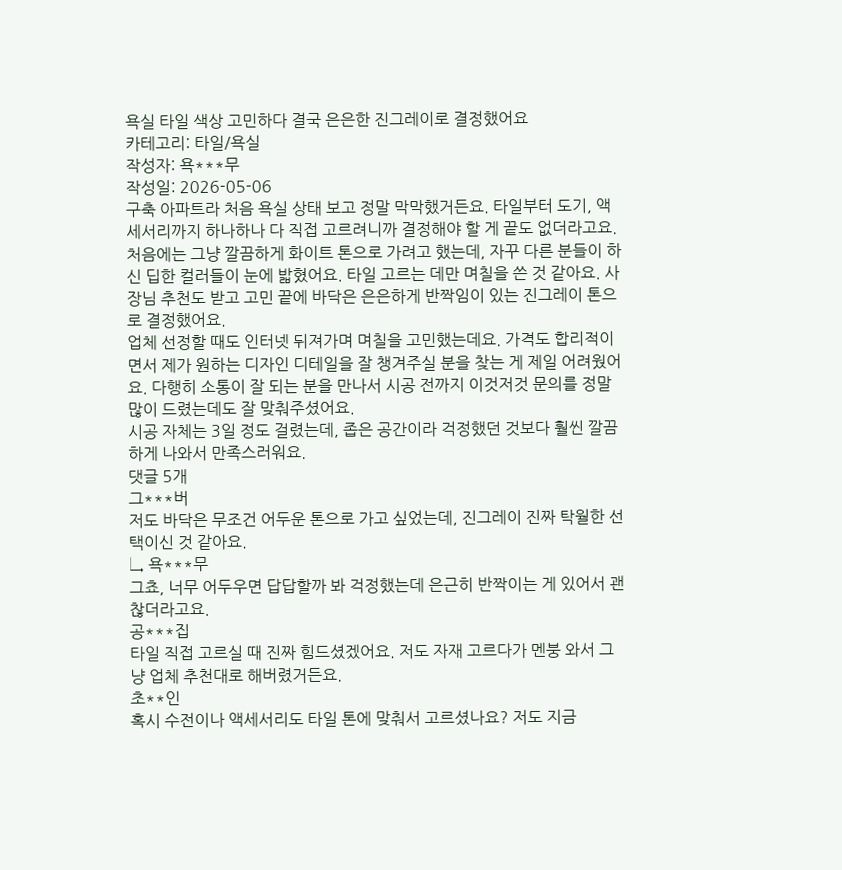욕실 타일 색상 고민하다 결국 은은한 진그레이로 결정했어요
카테고리: 타일/욕실
작성자: 욕***무
작성일: 2026-05-06
구축 아파트라 처음 욕실 상태 보고 정말 막막했거든요. 타일부터 도기, 액세서리까지 하나하나 다 직접 고르려니까 결정해야 할 게 끝도 없더라고요.
처음에는 그냥 깔끔하게 화이트 톤으로 가려고 했는데, 자꾸 다른 분들이 하신 딥한 컬러들이 눈에 밟혔어요. 타일 고르는 데만 며칠을 쓴 것 같아요. 사장님 추천도 받고 고민 끝에 바닥은 은은하게 반짝임이 있는 진그레이 톤으로 결정했어요.
업체 선정할 때도 인터넷 뒤져가며 며칠을 고민했는데요. 가격도 합리적이면서 제가 원하는 디자인 디테일을 잘 챙겨주실 분을 찾는 게 제일 어려웠어요. 다행히 소통이 잘 되는 분을 만나서 시공 전까지 이것저것 문의를 정말 많이 드렸는데도 잘 맞춰주셨어요.
시공 자체는 3일 정도 걸렸는데, 좁은 공간이라 걱정했던 것보다 훨씬 깔끔하게 나와서 만족스러워요.
댓글 5개
그***버
저도 바닥은 무조건 어두운 톤으로 가고 싶었는데, 진그레이 진짜 탁월한 선택이신 것 같아요.
↳ 욕***무
그쵸, 너무 어두우면 답답할까 봐 걱정했는데 은근히 반짝이는 게 있어서 괜찮더라고요.
공***집
타일 직접 고르실 때 진짜 힘드셨겠어요. 저도 자재 고르다가 멘붕 와서 그냥 업체 추천대로 해버렸거든요.
초**인
혹시 수전이나 액세서리도 타일 톤에 맞춰서 고르셨나요? 저도 지금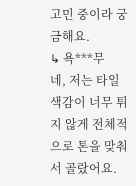고민 중이라 궁금해요.
↳ 욕***무
네, 저는 타일 색감이 너무 튀지 않게 전체적으로 톤을 맞춰서 골랐어요.